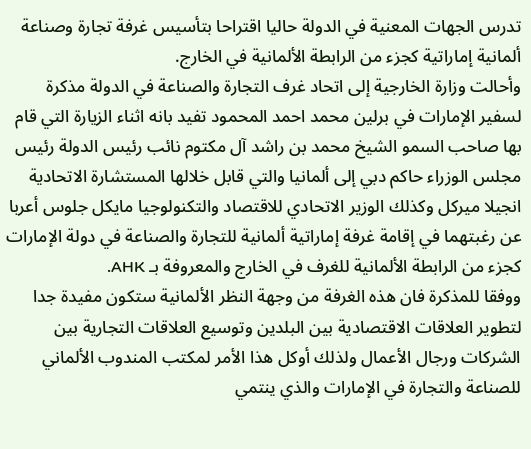تدرس الجهات المعنية في الدولة حاليا اقتراحا بتأسيس غرفة تجارة وصناعة ألمانية إماراتية كجزء من الرابطة الألمانية في الخارج.
وأحالت وزارة الخارجية إلى اتحاد غرف التجارة والصناعة في الدولة مذكرة لسفير الإمارات في برلين محمد احمد المحمود تفيد بانه اثناء الزيارة التي قام بها صاحب السمو الشيخ محمد بن راشد آل مكتوم نائب رئيس الدولة رئيس مجلس الوزراء حاكم دبي إلى ألمانيا والتي قابل خلالها المستشارة الاتحادية انجيلا ميركل وكذلك الوزير الاتحادي للاقتصاد والتكنولوجيا مايكل جلوس أعربا عن رغبتهما في إقامة غرفة إماراتية ألمانية للتجارة والصناعة في دولة الإمارات كجزء من الرابطة الألمانية للغرف في الخارج والمعروفة بـ AHK.
ووفقا للمذكرة فان هذه الغرفة من وجهة النظر الألمانية ستكون مفيدة جدا لتطوير العلاقات الاقتصادية بين البلدين وتوسيع العلاقات التجارية بين الشركات ورجال الأعمال ولذلك أوكل هذا الأمر لمكتب المندوب الألماني للصناعة والتجارة في الإمارات والذي ينتمي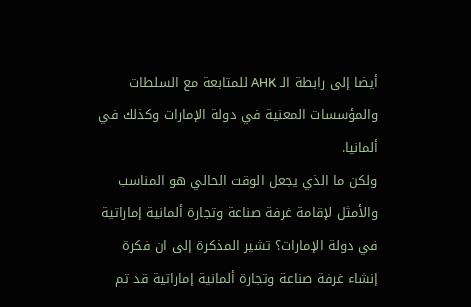أيضا إلى رابطة الـ AHK للمتابعة مع السلطات والمؤسسات المعنية في دولة الإمارات وكذلك في ألمانيا.
ولكن ما الذي يجعل الوقت الحالي هو المناسب والأمثل لإقامة غرفة صناعة وتجارة ألمانية إماراتية في دولة الإمارات؟ تشير المذكرة إلى ان فكرة إنشاء غرفة صناعة وتجارة ألمانية إماراتية قد تم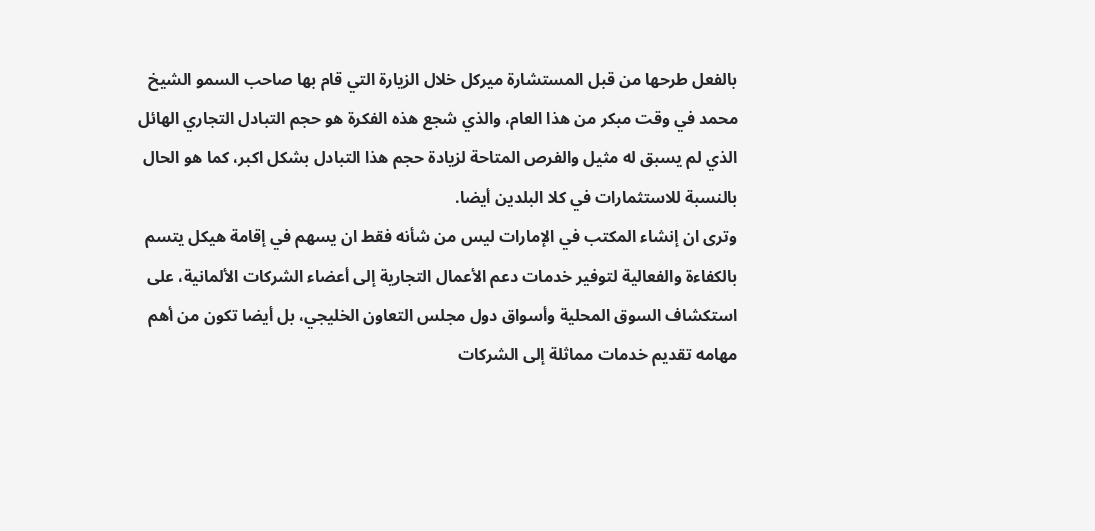بالفعل طرحها من قبل المستشارة ميركل خلال الزيارة التي قام بها صاحب السمو الشيخ محمد في وقت مبكر من هذا العام، والذي شجع هذه الفكرة هو حجم التبادل التجاري الهائل الذي لم يسبق له مثيل والفرص المتاحة لزيادة حجم هذا التبادل بشكل اكبر، كما هو الحال بالنسبة للاستثمارات في كلا البلدين أيضا.
وترى ان إنشاء المكتب في الإمارات ليس من شأنه فقط ان يسهم في إقامة هيكل يتسم بالكفاءة والفعالية لتوفير خدمات دعم الأعمال التجارية إلى أعضاء الشركات الألمانية، على استكشاف السوق المحلية وأسواق دول مجلس التعاون الخليجي، بل أيضا تكون من أهم مهامه تقديم خدمات مماثلة إلى الشركات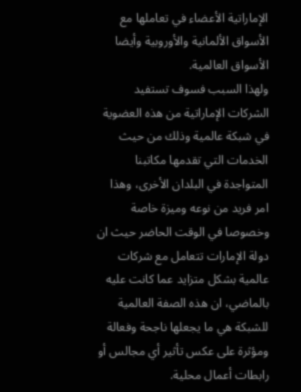الإماراتية الأعضاء في تعاملها مع الأسواق الألمانية والأوروبية وأيضا الأسواق العالمية.
ولهذا السبب فسوف تستفيد الشركات الإماراتية من هذه العضوية في شبكة عالمية وذلك من حيث الخدمات التي تقدمها مكاتبنا المتواجدة في البلدان الأخرى، وهذا امر فريد من نوعه وميزة خاصة وخصوصا في الوقت الحاضر حيث ان دولة الإمارات تتعامل مع شركات عالمية بشكل متزايد عما كانت عليه بالماضي، ان هذه الصفة العالمية للشبكة هي ما يجعلها ناجحة وفعالة ومؤثرة على عكس تأثير أي مجالس أو رابطات أعمال محلية.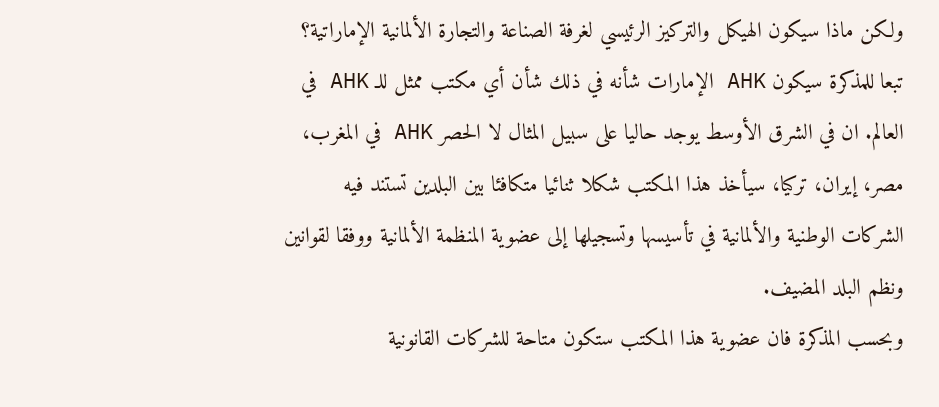ولكن ماذا سيكون الهيكل والتركيز الرئيسي لغرفة الصناعة والتجارة الألمانية الإماراتية؟ تبعا للمذكرة سيكون AHK الإمارات شأنه في ذلك شأن أي مكتب ممثل للـ AHK في العالم. ان في الشرق الأوسط يوجد حاليا على سبيل المثال لا الحصر AHK في المغرب، مصر، إيران، تركيا، سيأخذ هذا المكتب شكلا ثنائيا متكافئا بين البلدين تستند فيه الشركات الوطنية والألمانية في تأسيسها وتسجيلها إلى عضوية المنظمة الألمانية ووفقا لقوانين ونظم البلد المضيف.
وبحسب المذكرة فان عضوية هذا المكتب ستكون متاحة للشركات القانونية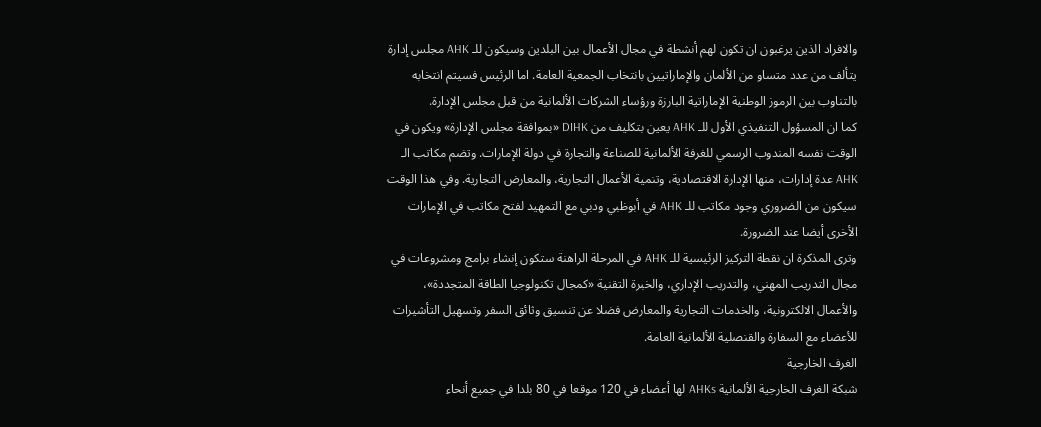والافراد الذين يرغبون ان تكون لهم أنشطة في مجال الأعمال بين البلدين وسيكون للـ AHK مجلس إدارة يتألف من عدد متساو من الألمان والإماراتيين بانتخاب الجمعية العامة. اما الرئيس فسيتم انتخابه بالتناوب بين الرموز الوطنية الإماراتية البارزة ورؤساء الشركات الألمانية من قبل مجلس الإدارة.
كما ان المسؤول التنفيذي الأول للـ AHK يعين بتكليف من DIHK «بموافقة مجلس الإدارة» ويكون في الوقت نفسه المندوب الرسمي للغرفة الألمانية للصناعة والتجارة في دولة الإمارات. وتضم مكاتب الـ AHK عدة إدارات، منها الإدارة الاقتصادية، وتنمية الأعمال التجارية، والمعارض التجارية. وفي هذا الوقت سيكون من الضروري وجود مكاتب للـ AHK في أبوظبي ودبي مع التمهيد لفتح مكاتب في الإمارات الأخرى أيضا عند الضرورة.
وترى المذكرة ان نقطة التركيز الرئيسية للـ AHK في المرحلة الراهنة ستكون إنشاء برامج ومشروعات في مجال التدريب المهني، والتدريب الإداري، والخبرة التقنية «كمجال تكنولوجيا الطاقة المتجددة»، والأعمال الالكترونية، والخدمات التجارية والمعارض فضلا عن تنسيق وثائق السفر وتسهيل التأشيرات للأعضاء مع السفارة والقنصلية الألمانية العامة.
الغرف الخارجية
شبكة الغرف الخارجية الألمانية AHKs لها أعضاء في 120 موقعا في 80 بلدا في جميع أنحاء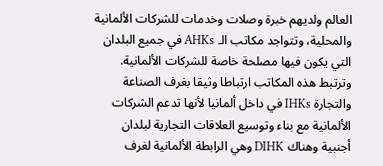العالم ولديهم خبرة وصلات وخدمات للشركات الألمانية والمحلية، وتتواجد مكاتب الـ AHKs في جميع البلدان التي يكون فيها مصلحة خاصة للشركات الألمانية.
وترتبط هذه المكاتب ارتباطا وثيقا بغرف الصناعة والتجارة IHKs في داخل ألمانيا لأنها تدعم الشركات الألمانية مع بناء وتوسيع العلاقات التجارية لبلدان أجنبية وهناك DIHK وهي الرابطة الألمانية لغرف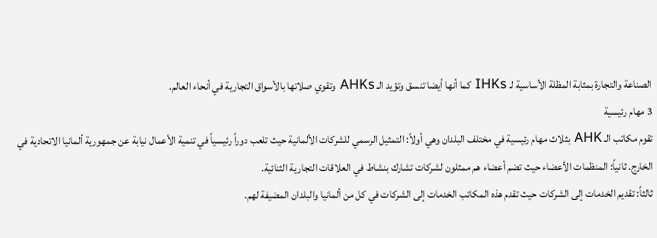الصناعة والتجارة بمثابة المظلة الأساسية لـ IHKs كما أنها أيضا تنسق وتؤيد الـ AHKs وتقوي صلاتها بالأسواق التجارية في أنحاء العالم.
3 مهام رئيسية
تقوم مكاتب الـ AHK بثلاث مهام رئيسية في مختلف البلدان وهي أولاً: التمثيل الرسمي للشركات الألمانية حيث تلعب دوراً رئيسياً في تنمية الأعمال نيابة عن جمهورية ألمانيا الاتحادية في الخارج. ثانياً: المنظمات الأعضاء حيث تضم أعضاء هم ممثلون لشركات تشارك بنشاط في العلاقات التجارية الثنائية.
ثالثاً: تقديم الخدمات إلى الشركات حيث تقدم هذه المكاتب الخدمات إلى الشركات في كل من ألمانيا والبلدان المضيفة لهم.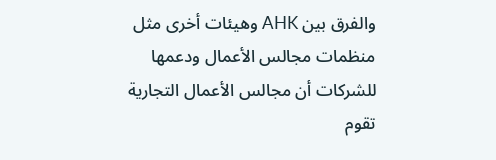والفرق بين AHK وهيئات أخرى مثل منظمات مجالس الأعمال ودعمها للشركات أن مجالس الأعمال التجارية تقوم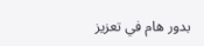بدور هام في تعزيز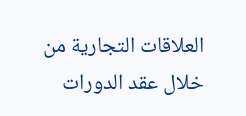العلاقات التجارية من خلال عقد الدورات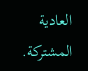العادية المشتركة.